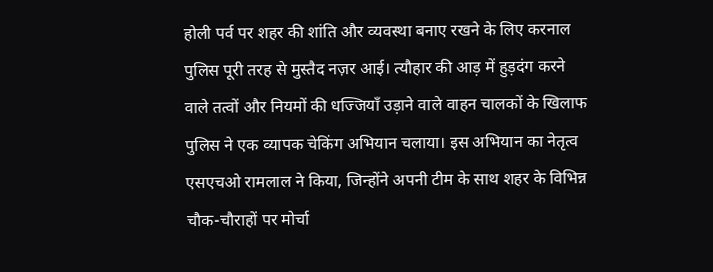होली पर्व पर शहर की शांति और व्यवस्था बनाए रखने के लिए करनाल पुलिस पूरी तरह से मुस्तैद नज़र आई। त्यौहार की आड़ में हुड़दंग करने वाले तत्वों और नियमों की धज्जियाँ उड़ाने वाले वाहन चालकों के खिलाफ पुलिस ने एक व्यापक चेकिंग अभियान चलाया। इस अभियान का नेतृत्व एसएचओ रामलाल ने किया, जिन्होंने अपनी टीम के साथ शहर के विभिन्न चौक-चौराहों पर मोर्चा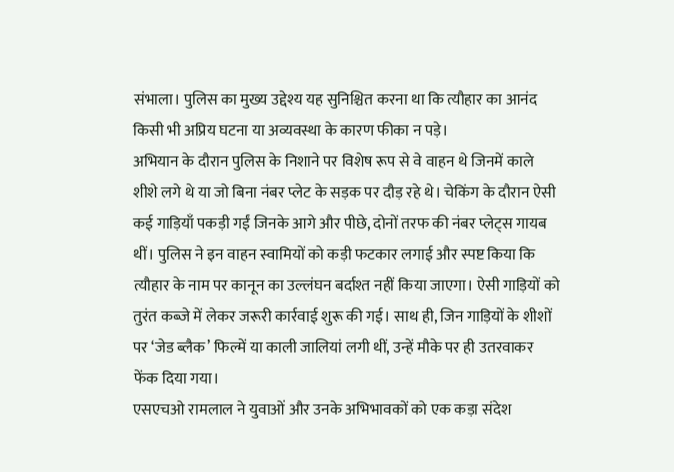संभाला। पुलिस का मुख्य उद्देश्य यह सुनिश्चित करना था कि त्यौहार का आनंद किसी भी अप्रिय घटना या अव्यवस्था के कारण फीका न पड़े।
अभियान के दौरान पुलिस के निशाने पर विशेष रूप से वे वाहन थे जिनमें काले शीशे लगे थे या जो बिना नंबर प्लेट के सड़क पर दौड़ रहे थे। चेकिंग के दौरान ऐसी कई गाड़ियाँ पकड़ी गईं जिनके आगे और पीछे, दोनों तरफ की नंबर प्लेट्स गायब थीं। पुलिस ने इन वाहन स्वामियों को कड़ी फटकार लगाई और स्पष्ट किया कि त्यौहार के नाम पर कानून का उल्लंघन बर्दाश्त नहीं किया जाएगा। ऐसी गाड़ियों को तुरंत कब्जे में लेकर जरूरी कार्रवाई शुरू की गई। साथ ही, जिन गाड़ियों के शीशों पर ‘जेड ब्लैक’ फिल्में या काली जालियां लगी थीं, उन्हें मौके पर ही उतरवाकर फेंक दिया गया।
एसएचओ रामलाल ने युवाओं और उनके अभिभावकों को एक कड़ा संदेश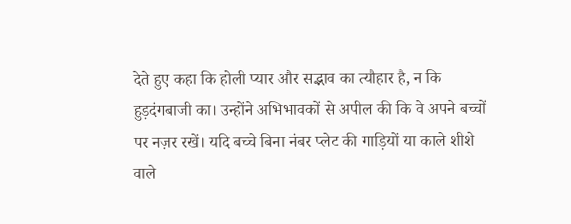देते हुए कहा कि होली प्यार और सद्भाव का त्यौहार है, न कि हुड़दंगबाजी का। उन्होंने अभिभावकों से अपील की कि वे अपने बच्चों पर नज़र रखें। यदि बच्चे बिना नंबर प्लेट की गाड़ियों या काले शीशे वाले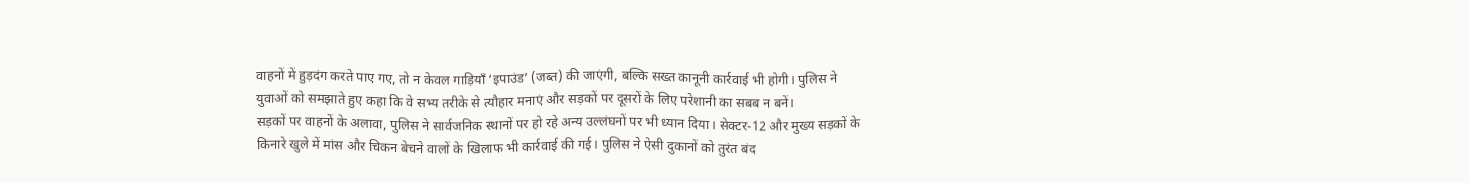वाहनों में हुड़दंग करते पाए गए, तो न केवल गाड़ियाँ ‘इपाउंड’ (जब्त) की जाएंगी, बल्कि सख्त कानूनी कार्रवाई भी होगी। पुलिस ने युवाओं को समझाते हुए कहा कि वे सभ्य तरीके से त्यौहार मनाएं और सड़कों पर दूसरों के लिए परेशानी का सबब न बनें।
सड़कों पर वाहनों के अलावा, पुलिस ने सार्वजनिक स्थानों पर हो रहे अन्य उल्लंघनों पर भी ध्यान दिया। सेक्टर-12 और मुख्य सड़कों के किनारे खुले में मांस और चिकन बेचने वालों के खिलाफ भी कार्रवाई की गई। पुलिस ने ऐसी दुकानों को तुरंत बंद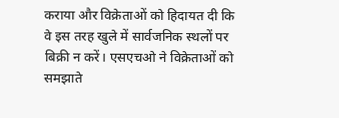कराया और विक्रेताओं को हिदायत दी कि वे इस तरह खुले में सार्वजनिक स्थलों पर बिक्री न करें। एसएचओ ने विक्रेताओं को समझाते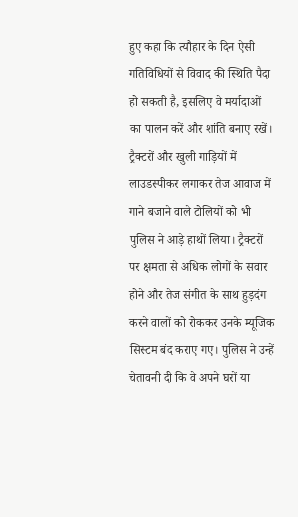हुए कहा कि त्यौहार के दिन ऐसी गतिविधियों से विवाद की स्थिति पैदा हो सकती है, इसलिए वे मर्यादाओं का पालन करें और शांति बनाए रखें।
ट्रैक्टरों और खुली गाड़ियों में लाउडस्पीकर लगाकर तेज आवाज में गाने बजाने वाले टोलियों को भी पुलिस ने आड़े हाथों लिया। ट्रैक्टरों पर क्षमता से अधिक लोगों के सवार होने और तेज संगीत के साथ हुड़दंग करने वालों को रोककर उनके म्यूजिक सिस्टम बंद कराए गए। पुलिस ने उन्हें चेतावनी दी कि वे अपने घरों या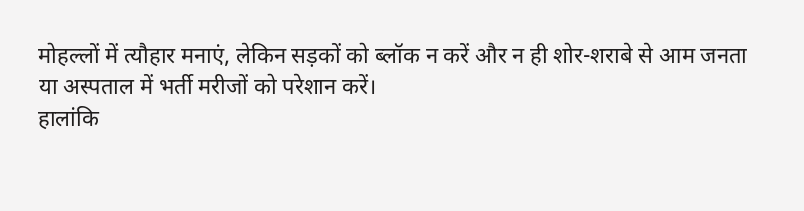मोहल्लों में त्यौहार मनाएं, लेकिन सड़कों को ब्लॉक न करें और न ही शोर-शराबे से आम जनता या अस्पताल में भर्ती मरीजों को परेशान करें।
हालांकि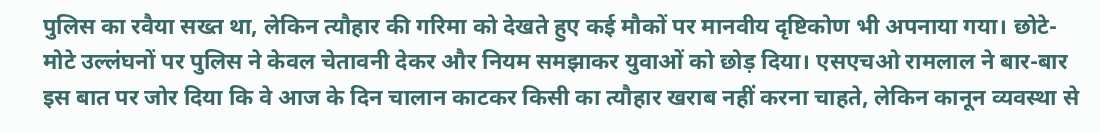पुलिस का रवैया सख्त था, लेकिन त्यौहार की गरिमा को देखते हुए कई मौकों पर मानवीय दृष्टिकोण भी अपनाया गया। छोटे-मोटे उल्लंघनों पर पुलिस ने केवल चेतावनी देकर और नियम समझाकर युवाओं को छोड़ दिया। एसएचओ रामलाल ने बार-बार इस बात पर जोर दिया कि वे आज के दिन चालान काटकर किसी का त्यौहार खराब नहीं करना चाहते, लेकिन कानून व्यवस्था से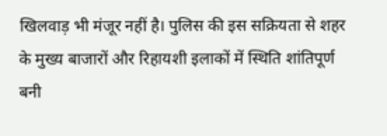खिलवाड़ भी मंजूर नहीं है। पुलिस की इस सक्रियता से शहर के मुख्य बाजारों और रिहायशी इलाकों में स्थिति शांतिपूर्ण बनी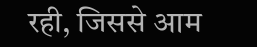रही, जिससे आम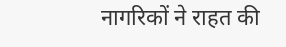नागरिकों ने राहत की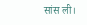सांस ली।